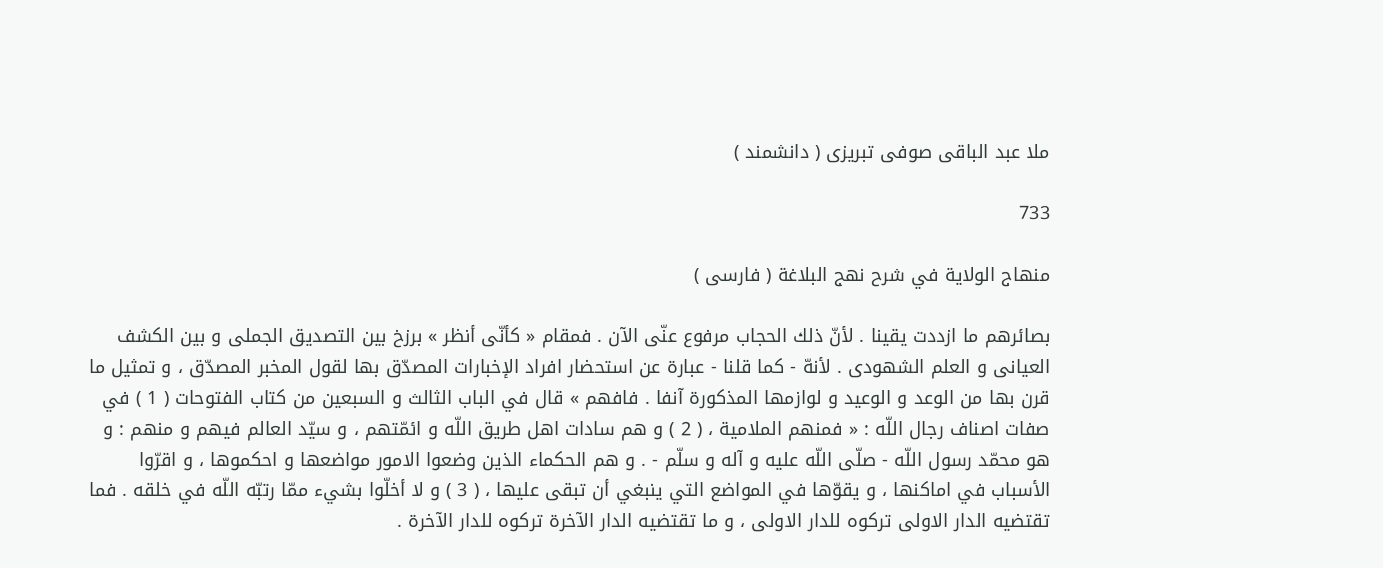ملا عبد الباقى صوفى تبريزى ( دانشمند )

733

منهاج الولاية في شرح نهج البلاغة ( فارسى )

بصائرهم ما ازددت يقينا . لأنّ ذلك الحجاب مرفوع عنّى الآن . فمقام « كأنّى أنظر » برزخ بين التصديق الجملى و بين الكشف العيانى و العلم الشهودى . لأنهّ - كما قلنا - عبارة عن استحضار افراد الإخبارات المصدّق بها لقول المخبر المصدّق ، و تمثيل ما قرن بها من الوعد و الوعيد و لوازمها المذكورة آنفا . فافهم » قال في الباب الثالث و السبعين من كتاب الفتوحات ( 1 ) في صفات اصناف رجال اللّه : « فمنهم الملامية ، ( 2 ) و هم سادات اهل طريق اللّه و ائمّتهم ، و سيّد العالم فيهم و منهم : و هو محمّد رسول اللّه - صلّى اللّه عليه و آله و سلّم - . و هم الحكماء الذين وضعوا الامور مواضعها و احكموها ، و اقرّوا الأسباب في اماكنها ، و يقوّها في المواضع التي ينبغي أن تبقى عليها ، ( 3 ) و لا أخلّوا بشيء ممّا رتبّه اللّه في خلقه . فما تقتضيه الدار الاولى تركوه للدار الاولى ، و ما تقتضيه الدار الآخرة تركوه للدار الآخرة .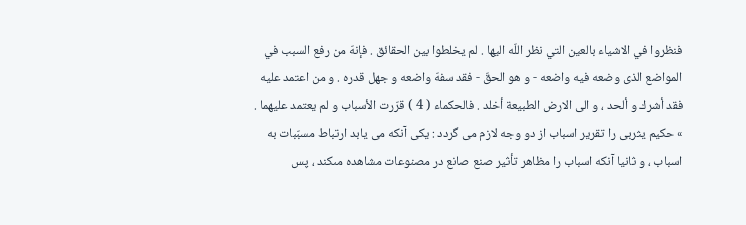فنظروا في الاشياء بالعين التي نظر اللّه اليها . لم يخلطوا بين الحقائق . فإنهّ من رفع السبب في المواضع الذى وضعه فيه واضعه - و هو الحقّ - فقد سفهّ واضعه و جهل قدره . و من اعتمد عليه فقد أشرك و ألحد ، و الى الارض الطبيعة أخلد . فالحكماء ( 4 ) قرّرت الأسباب و لم يعتمد عليهما . » حكيم يثربى را تقرير اسباب از دو وجه لازم مى گردد : يكى آنكه مى يابد ارتباط مسبّبات به اسباب ، و ثانيا آنكه اسباب را مظاهر تأثير صنع صانع در مصنوعات مشاهده مىكند ، پس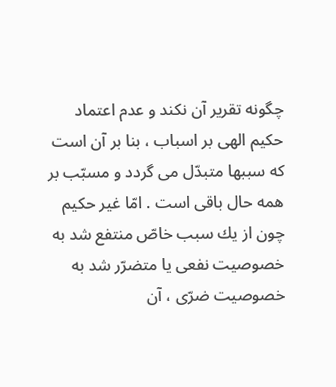چگونه تقرير آن نكند و عدم اعتماد حكيم الهى بر اسباب ، بنا بر آن است كه سببها متبدّل مى گردد و مسبّب بر همه حال باقى است . امّا غير حكيم چون از يك سبب خاصّ منتفع شد به خصوصيت نفعى يا متضرّر شد به خصوصيت ضرّى ، آن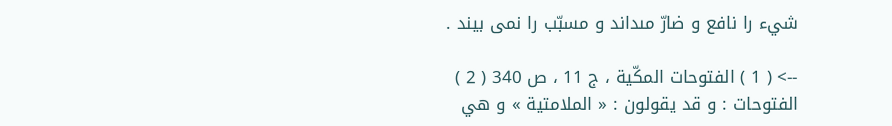شيء را نافع و ضارّ مىداند و مسبّب را نمى بيند .

--> ( 1 ) الفتوحات المكّية ، ج 11 ، ص 340 ( 2 ) الفتوحات : و قد يقولون : « الملامتية » و هي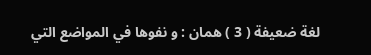لغة ضعيفة ( 3 ) همان : و نفوها في المواضع التي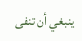ينبغي أن تنفى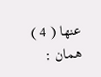عنها ( 4 ) همان :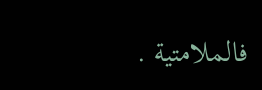فالملامتية .